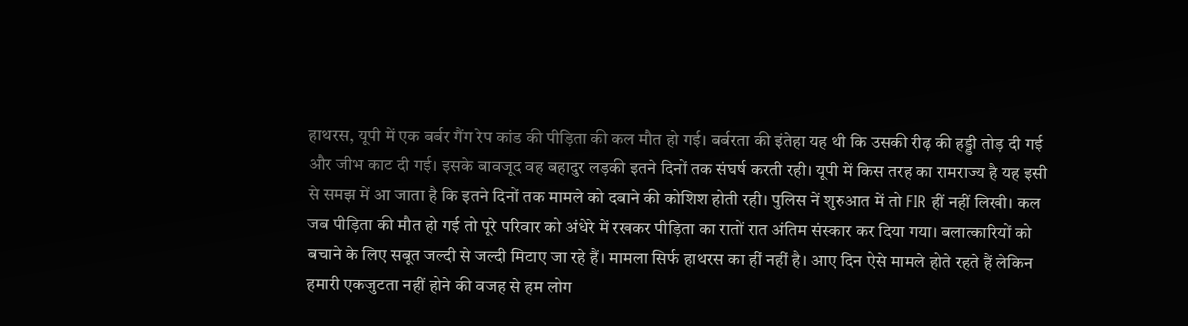हाथरस, यूपी में एक बर्बर गैंग रेप कांड की पीड़िता की कल मौत हो गई। बर्बरता की इंतेहा यह थी कि उसकी रीढ़ की हड्डी तोड़ दी गई और जीभ काट दी गई। इसके बावजूद वह बहादुर लड़की इतने दिनों तक संघर्ष करती रही। यूपी में किस तरह का रामराज्य है यह इसी से समझ में आ जाता है कि इतने दिनों तक मामले को दबाने की कोशिश होती रही। पुलिस नें शुरुआत में तो FIR हीं नहीं लिखी। कल जब पीड़िता की मौत हो गई तो पूरे परिवार को अंधेरे में रखकर पीड़िता का रातों रात अंतिम संस्कार कर दिया गया। बलात्कारियों को बचाने के लिए सबूत जल्दी से जल्दी मिटाए जा रहे हैं। मामला सिर्फ हाथरस का हीं नहीं है। आए दिन ऐसे मामले होते रहते हैं लेकिन हमारी एकजुटता नहीं होने की वजह से हम लोग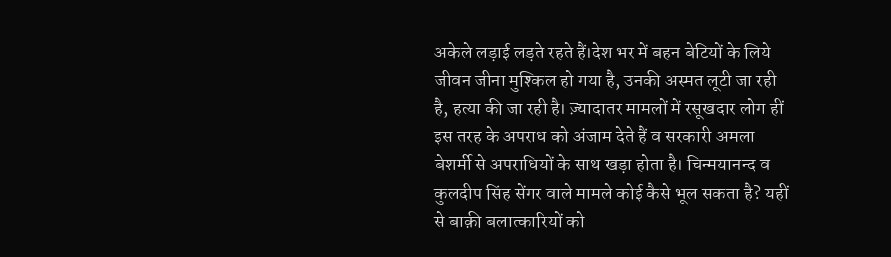अकेले लड़ाई लड़ते रहते हैं।देश भर में बहन बेटियों के लिये जीवन जीना मुश्किल हो गया है, उनकी अस्मत लूटी जा रही है, हत्या की जा रही है। ज़्यादातर मामलों में रसूखदार लोग हीं इस तरह के अपराध को अंजाम देते हैं व सरकारी अमला बेशर्मी से अपराधियों के साथ खड़ा होता है। चिन्मयानन्द व कुलदीप सिंह सेंगर वाले मामले कोई कैसे भूल सकता है? यहीं से बाक़ी बलात्कारियों को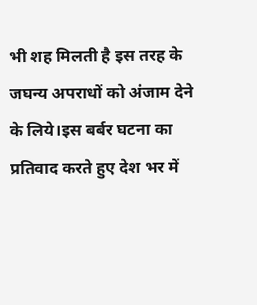भी शह मिलती है इस तरह के जघन्य अपराधों को अंजाम देने के लिये।इस बर्बर घटना का प्रतिवाद करते हुए देश भर में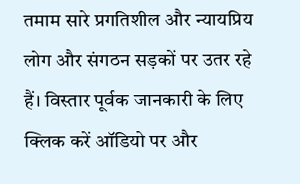तमाम सारे प्रगतिशील और न्यायप्रिय लोग और संगठन सड़कों पर उतर रहे हैं। विस्तार पूर्वक जानकारी के लिए क्लिक करें ऑडियो पर और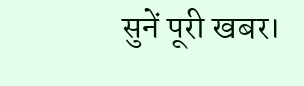सुनें पूरी खबर।